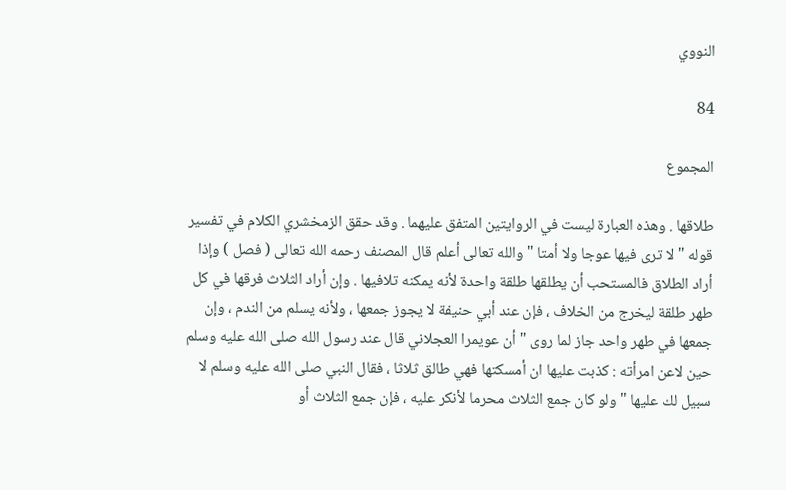النووي

84

المجموع

طلاقها . وهذه العبارة ليست في الروايتين المتفق عليهما . وقد حقق الزمخشري الكلام في تفسير قوله " لا ترى فيها عوجا ولا أمتا " والله تعالى أعلم قال المصنف رحمه الله تعالى ( فصل ) وإذا أراد الطلاق فالمستحب أن يطلقها طلقة واحدة لأنه يمكنه تلافيها . وإن أراد الثلاث فرقها في كل طهر طلقة ليخرج من الخلاف ، فإن عند أبي حنيفة لا يجوز جمعها ، ولأنه يسلم من الندم ، وإن جمعها في طهر واحد جاز لما روى " أن عويمرا العجلاني قال عند رسول الله صلى الله عليه وسلم حين لاعن امرأته : كذبت عليها ان أمسكتها فهي طالق ثلاثا ، فقال النبي صلى الله عليه وسلم لا سبيل لك عليها " ولو كان جمع الثلاث محرما لأنكر عليه ، فإن جمع الثلاث أو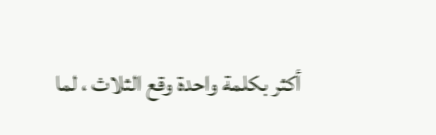أكثر بكلمة واحدة وقع الثلاث ، لما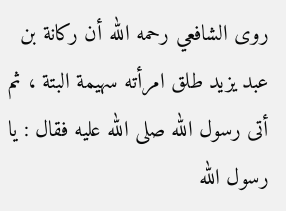روى الشافعي رحمه الله أن ركانة بن عبد يزيد طلق امرأته سهيمة البتة ، ثم أتى رسول الله صلى الله عليه فقال : يا رسول الله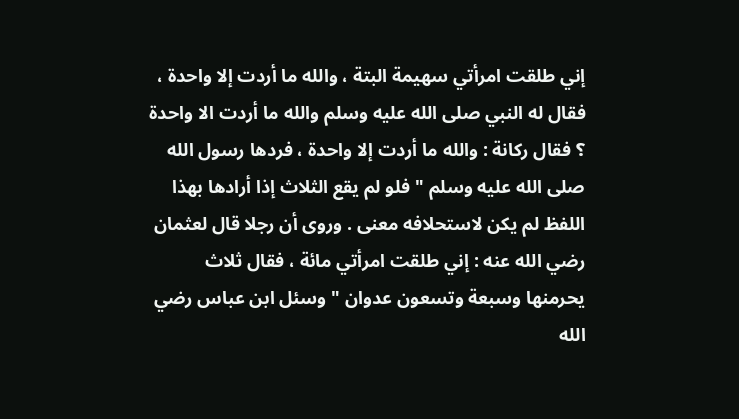إني طلقت امرأتي سهيمة البتة ، والله ما أردت إلا واحدة ، فقال له النبي صلى الله عليه وسلم والله ما أردت الا واحدة ؟ فقال ركانة : والله ما أردت إلا واحدة ، فردها رسول الله صلى الله عليه وسلم " فلو لم يقع الثلاث إذا أرادها بهذا اللفظ لم يكن لاستحلافه معنى . وروى أن رجلا قال لعثمان رضي الله عنه : إني طلقت امرأتي مائة ، فقال ثلاث يحرمنها وسبعة وتسعون عدوان " وسئل ابن عباس رضي الله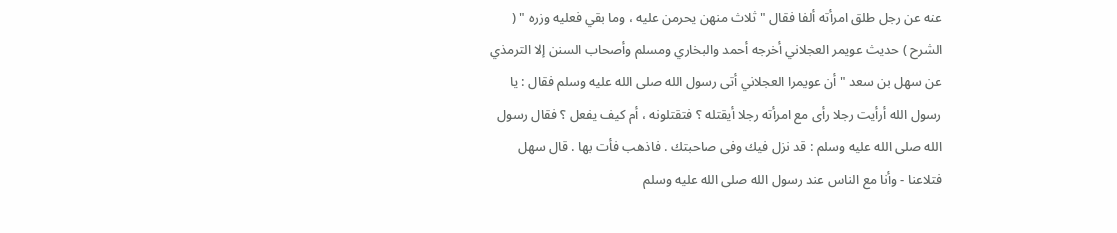عنه عن رجل طلق امرأته ألفا فقال " ثلاث منهن يحرمن عليه ، وما بقي فعليه وزره " ( الشرح ) حديث عويمر العجلاني أخرجه أحمد والبخاري ومسلم وأصحاب السنن إلا الترمذي عن سهل بن سعد " أن عويمرا العجلاني أتى رسول الله صلى الله عليه وسلم فقال : يا رسول الله أرأيت رجلا رأى مع امرأته رجلا أيقتله ؟ فتقتلونه ، أم كيف يفعل ؟ فقال رسول الله صلى الله عليه وسلم : قد نزل فيك وفى صاحبتك . فاذهب فأت بها . قال سهل فتلاعنا - وأنا مع الناس عند رسول الله صلى الله عليه وسلم